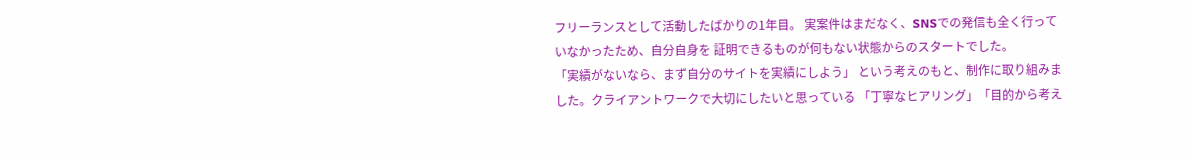フリーランスとして活動したばかりの1年目。 実案件はまだなく、SNSでの発信も全く行っていなかったため、自分自身を 証明できるものが何もない状態からのスタートでした。
「実績がないなら、まず自分のサイトを実績にしよう」 という考えのもと、制作に取り組みました。クライアントワークで大切にしたいと思っている 「丁寧なヒアリング」「目的から考え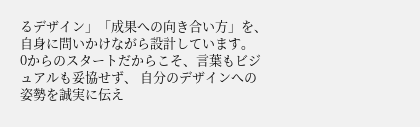るデザイン」「成果への向き合い方」を、 自身に問いかけながら設計しています。
0からのスタートだからこそ、言葉もビジュアルも妥協せず、 自分のデザインへの姿勢を誠実に伝え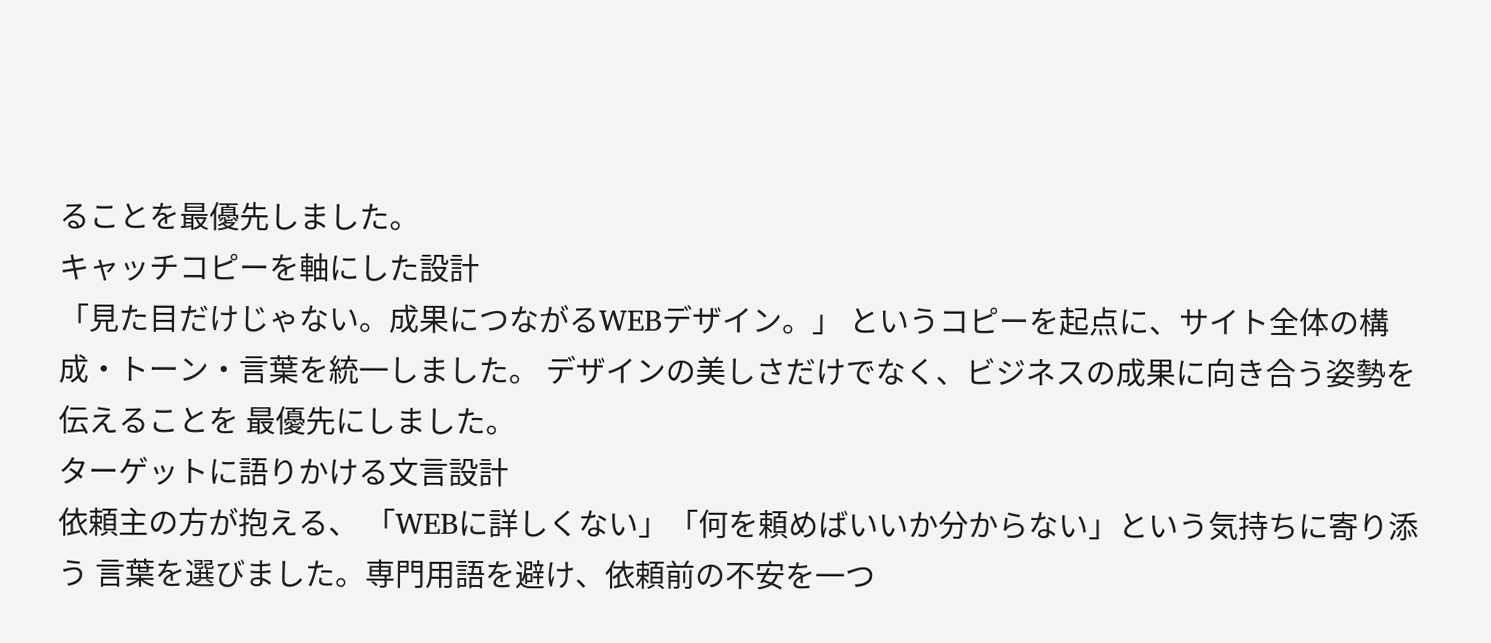ることを最優先しました。
キャッチコピーを軸にした設計
「見た目だけじゃない。成果につながるWEBデザイン。」 というコピーを起点に、サイト全体の構成・トーン・言葉を統一しました。 デザインの美しさだけでなく、ビジネスの成果に向き合う姿勢を伝えることを 最優先にしました。
ターゲットに語りかける文言設計
依頼主の方が抱える、 「WEBに詳しくない」「何を頼めばいいか分からない」という気持ちに寄り添う 言葉を選びました。専門用語を避け、依頼前の不安を一つ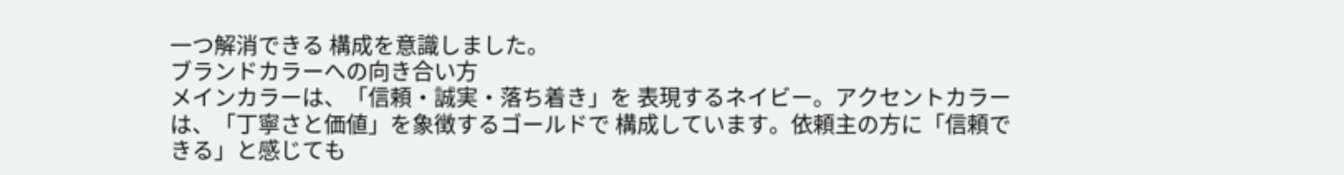一つ解消できる 構成を意識しました。
ブランドカラーへの向き合い方
メインカラーは、「信頼・誠実・落ち着き」を 表現するネイビー。アクセントカラーは、「丁寧さと価値」を象徴するゴールドで 構成しています。依頼主の方に「信頼できる」と感じても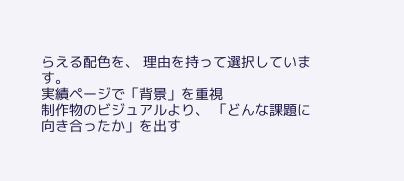らえる配色を、 理由を持って選択しています。
実績ページで「背景」を重視
制作物のビジュアルより、 「どんな課題に向き合ったか」を出す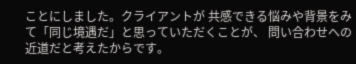ことにしました。クライアントが 共感できる悩みや背景をみて「同じ境遇だ」と思っていただくことが、 問い合わせへの近道だと考えたからです。